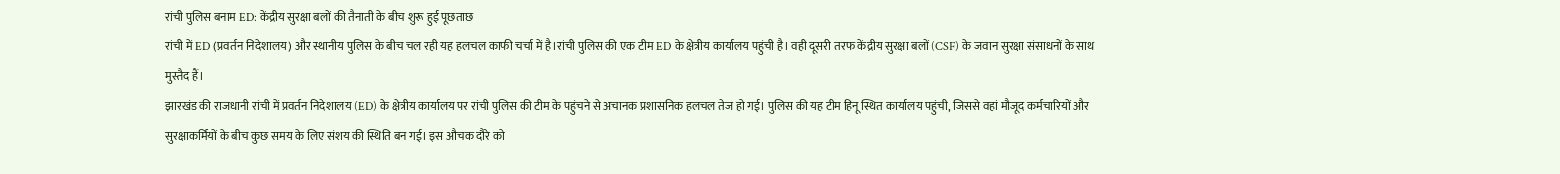रांची पुलिस बनाम ED: केंद्रीय सुरक्षा बलों की तैनाती के बीच शुरू हुई पूछताछ
रांची में ED (प्रवर्तन निदेशालय) और स्थानीय पुलिस के बीच चल रही यह हलचल काफी चर्चा में है।रांची पुलिस की एक टीम ED के क्षेत्रीय कार्यालय पहुंची है। वही दूसरी तरफ केंद्रीय सुरक्षा बलों (CSF) के जवान सुरक्षा संसाधनों के साथ मुस्तैद हैं।
झारखंड की राजधानी रांची में प्रवर्तन निदेशालय (ED) के क्षेत्रीय कार्यालय पर रांची पुलिस की टीम के पहुंचने से अचानक प्रशासनिक हलचल तेज हो गई। पुलिस की यह टीम हिनू स्थित कार्यालय पहुंची, जिससे वहां मौजूद कर्मचारियों और सुरक्षाकर्मियों के बीच कुछ समय के लिए संशय की स्थिति बन गई। इस औचक दौरे को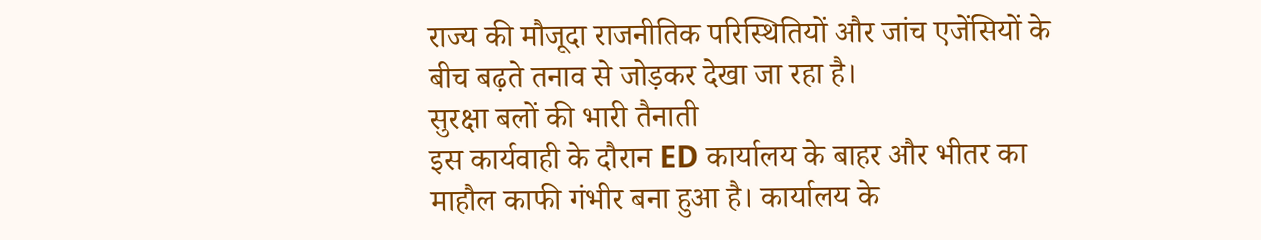राज्य की मौजूदा राजनीतिक परिस्थितियों और जांच एजेंसियों के बीच बढ़ते तनाव से जोड़कर देखा जा रहा है।
सुरक्षा बलों की भारी तैनाती
इस कार्यवाही के दौरान ED कार्यालय के बाहर और भीतर का माहौल काफी गंभीर बना हुआ है। कार्यालय के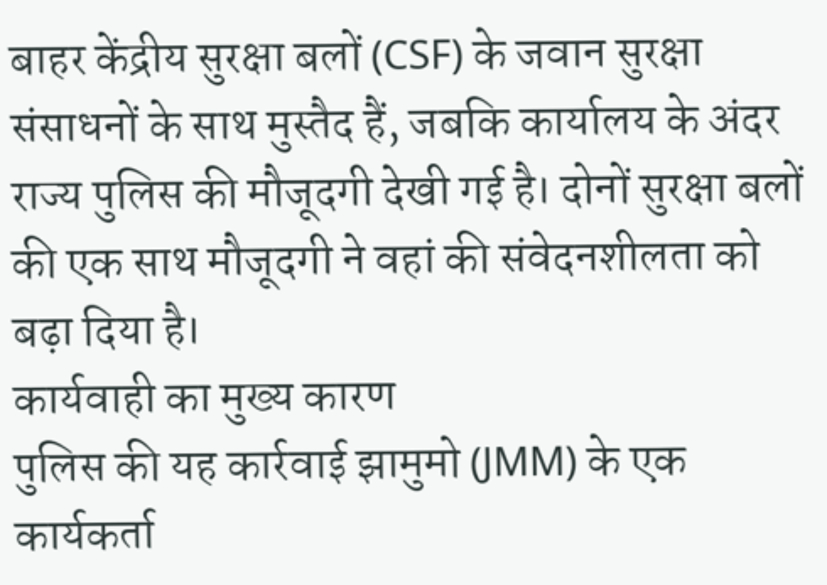बाहर केंद्रीय सुरक्षा बलों (CSF) के जवान सुरक्षा संसाधनों के साथ मुस्तैद हैं, जबकि कार्यालय के अंदर राज्य पुलिस की मौजूदगी देखी गई है। दोनों सुरक्षा बलों की एक साथ मौजूदगी ने वहां की संवेदनशीलता को बढ़ा दिया है।
कार्यवाही का मुख्य कारण
पुलिस की यह कार्रवाई झामुमो (JMM) के एक कार्यकर्ता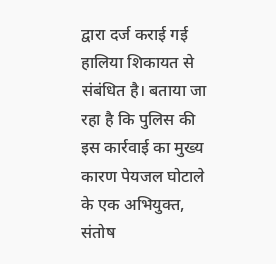द्वारा दर्ज कराई गई हालिया शिकायत से संबंधित है। बताया जा रहा है कि पुलिस की इस कार्रवाई का मुख्य कारण पेयजल घोटाले के एक अभियुक्त, संतोष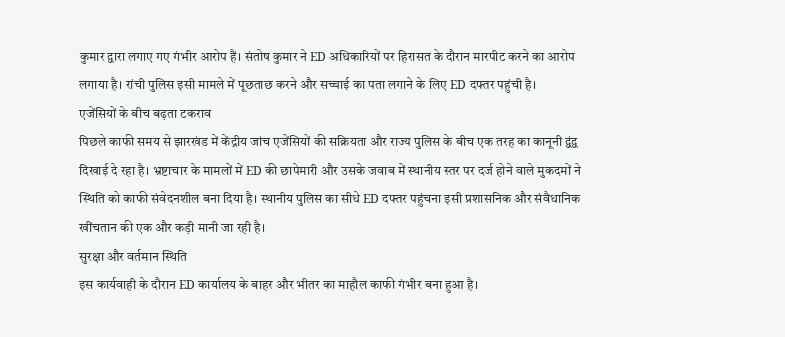कुमार द्वारा लगाए गए गंभीर आरोप हैं। संतोष कुमार ने ED अधिकारियों पर हिरासत के दौरान मारपीट करने का आरोप लगाया है। रांची पुलिस इसी मामले में पूछताछ करने और सच्चाई का पता लगाने के लिए ED दफ्तर पहुंची है।
एजेंसियों के बीच बढ़ता टकराव
पिछले काफी समय से झारखंड में केंद्रीय जांच एजेंसियों की सक्रियता और राज्य पुलिस के बीच एक तरह का कानूनी द्वंद्व दिखाई दे रहा है। भ्रष्टाचार के मामलों में ED की छापेमारी और उसके जवाब में स्थानीय स्तर पर दर्ज होने वाले मुकदमों ने स्थिति को काफी संवेदनशील बना दिया है। स्थानीय पुलिस का सीधे ED दफ्तर पहुंचना इसी प्रशासनिक और संवैधानिक खींचतान की एक और कड़ी मानी जा रही है।
सुरक्षा और वर्तमान स्थिति
इस कार्यवाही के दौरान ED कार्यालय के बाहर और भीतर का माहौल काफी गंभीर बना हुआ है।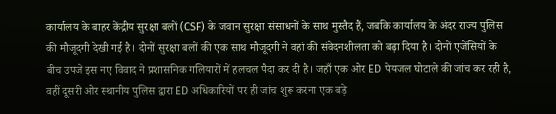कार्यालय के बाहर केंद्रीय सुरक्षा बलों (CSF) के जवान सुरक्षा संसाधनों के साथ मुस्तैद हैं, जबकि कार्यालय के अंदर राज्य पुलिस की मौजूदगी देखी गई है। दोनों सुरक्षा बलों की एक साथ मौजूदगी ने वहां की संवेदनशीलता को बढ़ा दिया है। दोनों एजेंसियों के बीच उपजे इस नए विवाद ने प्रशासनिक गलियारों में हलचल पैदा कर दी है। जहाँ एक ओर ED पेयजल घोटाले की जांच कर रही है, वहीं दूसरी ओर स्थानीय पुलिस द्वारा ED अधिकारियों पर ही जांच शुरू करना एक बड़े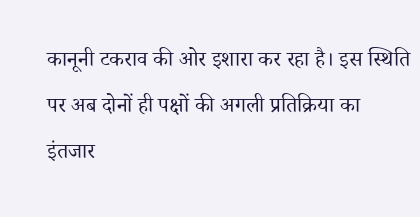कानूनी टकराव की ओर इशारा कर रहा है। इस स्थिति पर अब दोनों ही पक्षों की अगली प्रतिक्रिया का इंतजार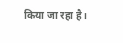किया जा रहा है।